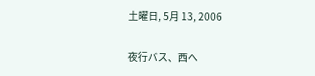土曜日, 5月 13, 2006

夜行バス、西へ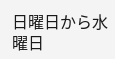日曜日から水曜日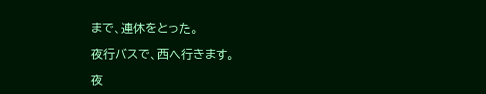まで、連休をとった。

夜行バスで、西へ行きます。

夜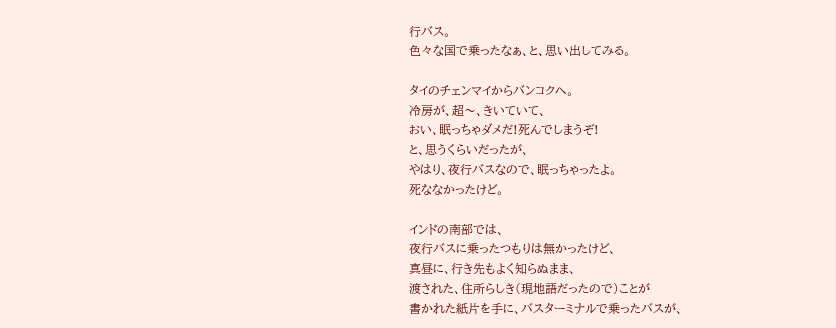行バス。
色々な国で乗ったなぁ、と、思い出してみる。

タイのチェンマイからバンコクへ。
冷房が、超〜、きいていて、
おい、眠っちゃダメだ!死んでしまうぞ!
と、思うくらいだったが、
やはり、夜行バスなので、眠っちゃったよ。
死ななかったけど。

インドの南部では、
夜行バスに乗ったつもりは無かったけど、
真昼に、行き先もよく知らぬまま、
渡された、住所らしき(現地語だったので)ことが
書かれた紙片を手に、バスターミナルで乗ったバスが、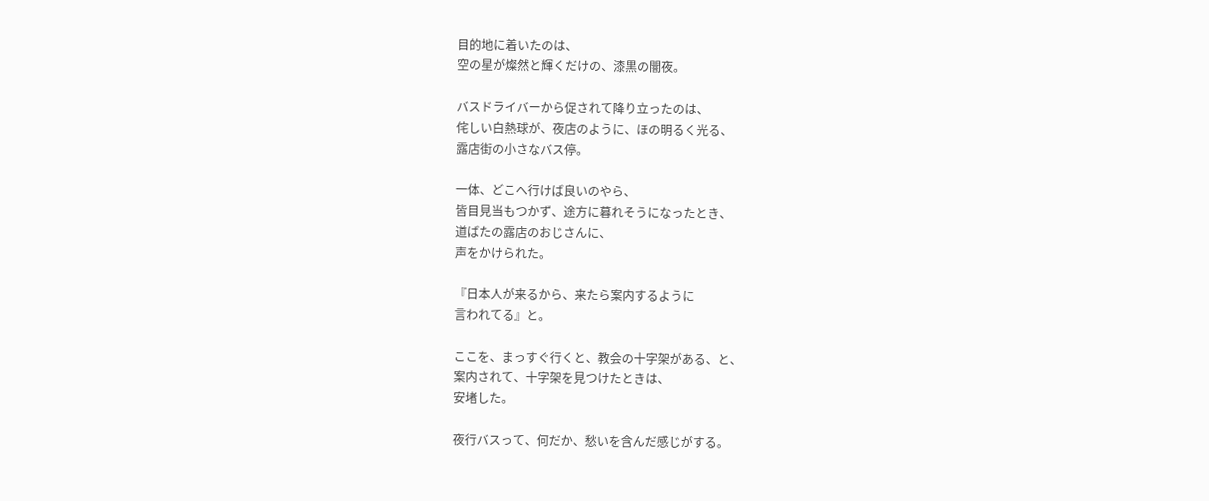目的地に着いたのは、
空の星が燦然と輝くだけの、漆黒の闇夜。

バスドライバーから促されて降り立ったのは、
侘しい白熱球が、夜店のように、ほの明るく光る、
露店街の小さなバス停。

一体、どこへ行けば良いのやら、
皆目見当もつかず、途方に暮れそうになったとき、
道ばたの露店のおじさんに、
声をかけられた。

『日本人が来るから、来たら案内するように
言われてる』と。

ここを、まっすぐ行くと、教会の十字架がある、と、
案内されて、十字架を見つけたときは、
安堵した。

夜行バスって、何だか、愁いを含んだ感じがする。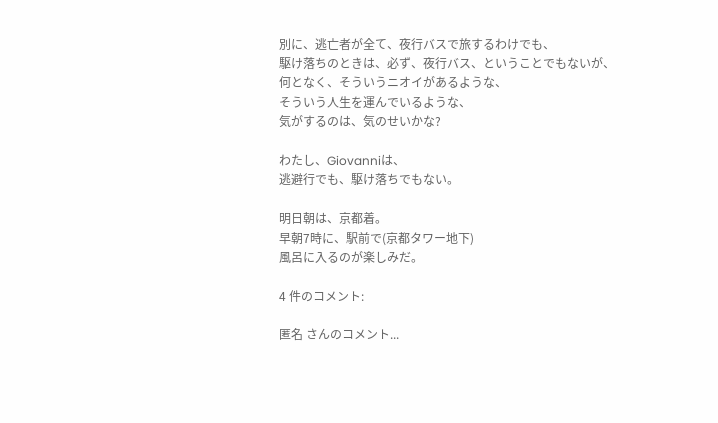別に、逃亡者が全て、夜行バスで旅するわけでも、
駆け落ちのときは、必ず、夜行バス、ということでもないが、
何となく、そういうニオイがあるような、
そういう人生を運んでいるような、
気がするのは、気のせいかな?

わたし、Giovanniは、
逃避行でも、駆け落ちでもない。

明日朝は、京都着。
早朝7時に、駅前で(京都タワー地下)
風呂に入るのが楽しみだ。

4 件のコメント:

匿名 さんのコメント...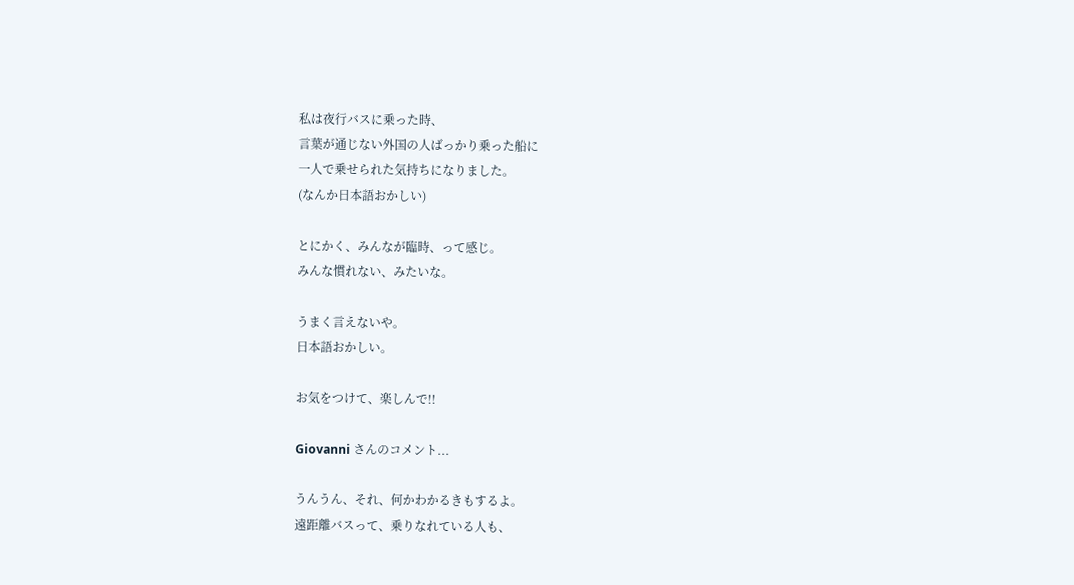私は夜行バスに乗った時、
言葉が通じない外国の人ばっかり乗った船に
一人で乗せられた気持ちになりました。
(なんか日本語おかしい)

とにかく、みんなが臨時、って感じ。
みんな慣れない、みたいな。

うまく言えないや。
日本語おかしい。

お気をつけて、楽しんで!!

Giovanni さんのコメント...

うんうん、それ、何かわかるきもするよ。
遠距離バスって、乗りなれている人も、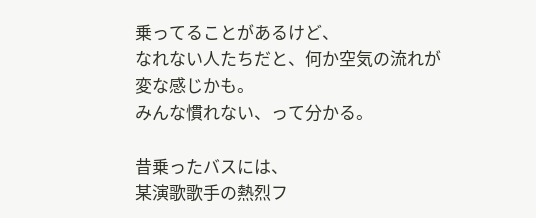乗ってることがあるけど、
なれない人たちだと、何か空気の流れが
変な感じかも。
みんな慣れない、って分かる。

昔乗ったバスには、
某演歌歌手の熱烈フ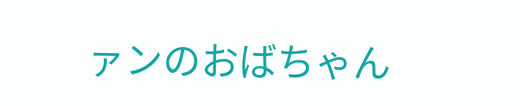ァンのおばちゃん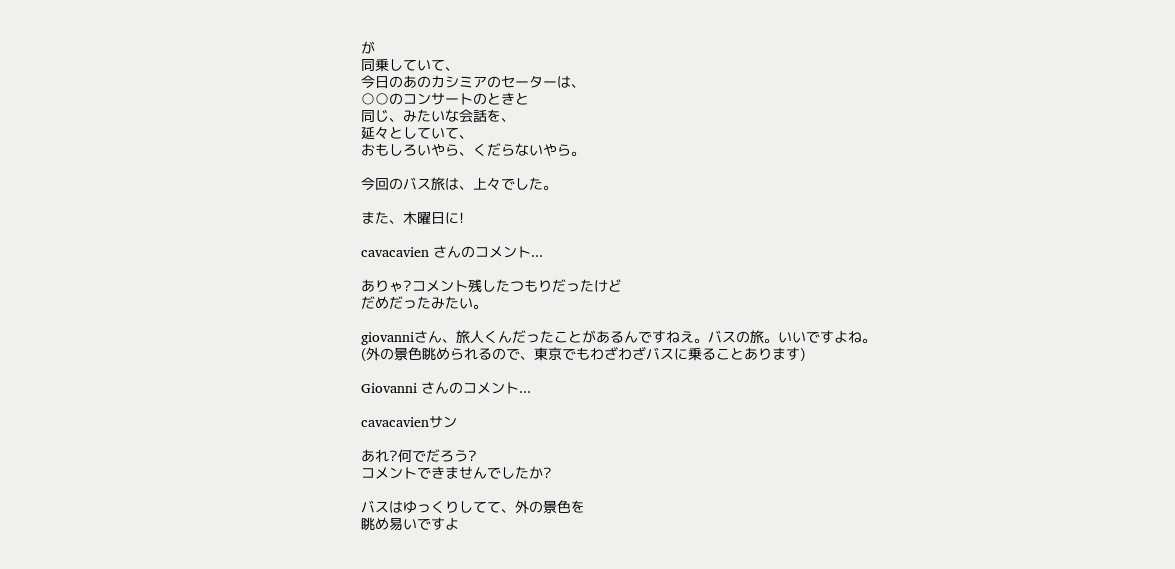が
同乗していて、
今日のあのカシミアのセーターは、
○○のコンサートのときと
同じ、みたいな会話を、
延々としていて、
おもしろいやら、くだらないやら。

今回のバス旅は、上々でした。

また、木曜日に!

cavacavien さんのコメント...

ありゃ?コメント残したつもりだったけど
だめだったみたい。

giovanniさん、旅人くんだったことがあるんですねえ。バスの旅。いいですよね。
(外の景色眺められるので、東京でもわざわざバスに乗ることあります)

Giovanni さんのコメント...

cavacavienサン

あれ?何でだろう?
コメントできませんでしたか?

バスはゆっくりしてて、外の景色を
眺め易いですよ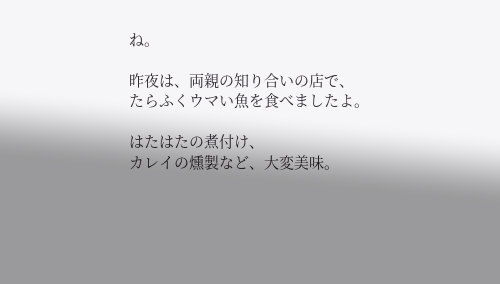ね。

昨夜は、両親の知り合いの店で、
たらふくウマい魚を食べましたよ。

はたはたの煮付け、
カレイの燻製など、大変美味。